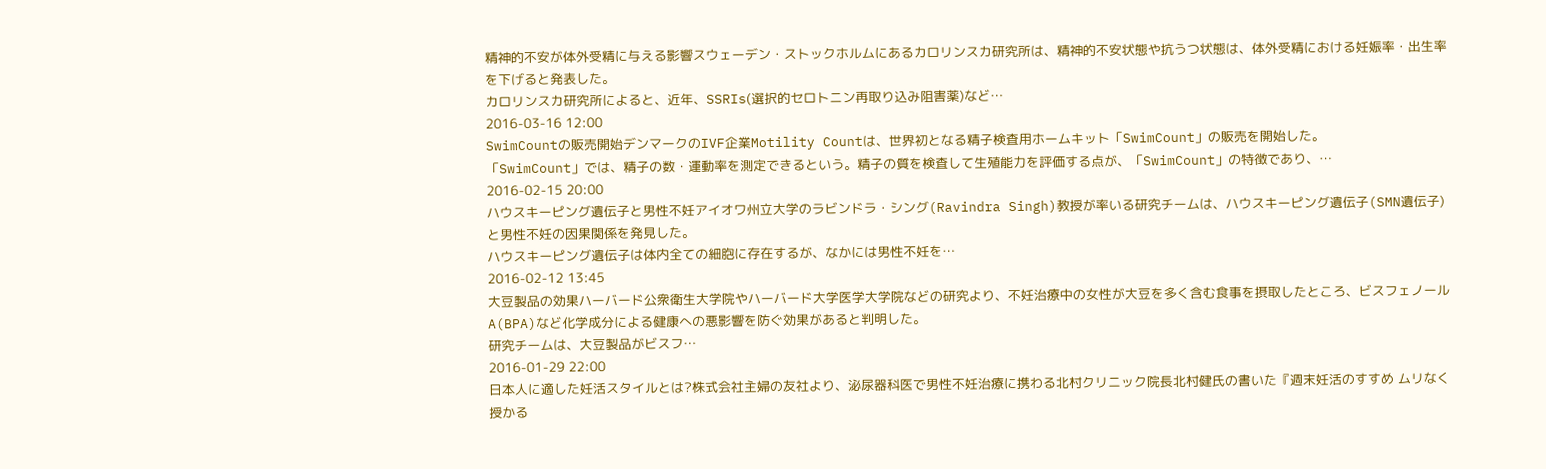精神的不安が体外受精に与える影響スウェーデン・ストックホルムにあるカロリンスカ研究所は、精神的不安状態や抗うつ状態は、体外受精における妊娠率・出生率を下げると発表した。
カロリンスカ研究所によると、近年、SSRIs(選択的セロトニン再取り込み阻害薬)など…
2016-03-16 12:00
SwimCountの販売開始デンマークのIVF企業Motility Countは、世界初となる精子検査用ホームキット「SwimCount」の販売を開始した。
「SwimCount」では、精子の数・運動率を測定できるという。精子の質を検査して生殖能力を評価する点が、「SwimCount」の特徴であり、…
2016-02-15 20:00
ハウスキーピング遺伝子と男性不妊アイオワ州立大学のラビンドラ・シング(Ravindra Singh)教授が率いる研究チームは、ハウスキーピング遺伝子(SMN遺伝子)と男性不妊の因果関係を発見した。
ハウスキーピング遺伝子は体内全ての細胞に存在するが、なかには男性不妊を…
2016-02-12 13:45
大豆製品の効果ハーバード公衆衛生大学院やハーバード大学医学大学院などの研究より、不妊治療中の女性が大豆を多く含む食事を摂取したところ、ビスフェノールA(BPA)など化学成分による健康への悪影響を防ぐ効果があると判明した。
研究チームは、大豆製品がビスフ…
2016-01-29 22:00
日本人に適した妊活スタイルとは?株式会社主婦の友社より、泌尿器科医で男性不妊治療に携わる北村クリニック院長北村健氏の書いた『週末妊活のすすめ ムリなく授かる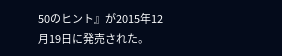50のヒント』が2015年12月19日に発売された。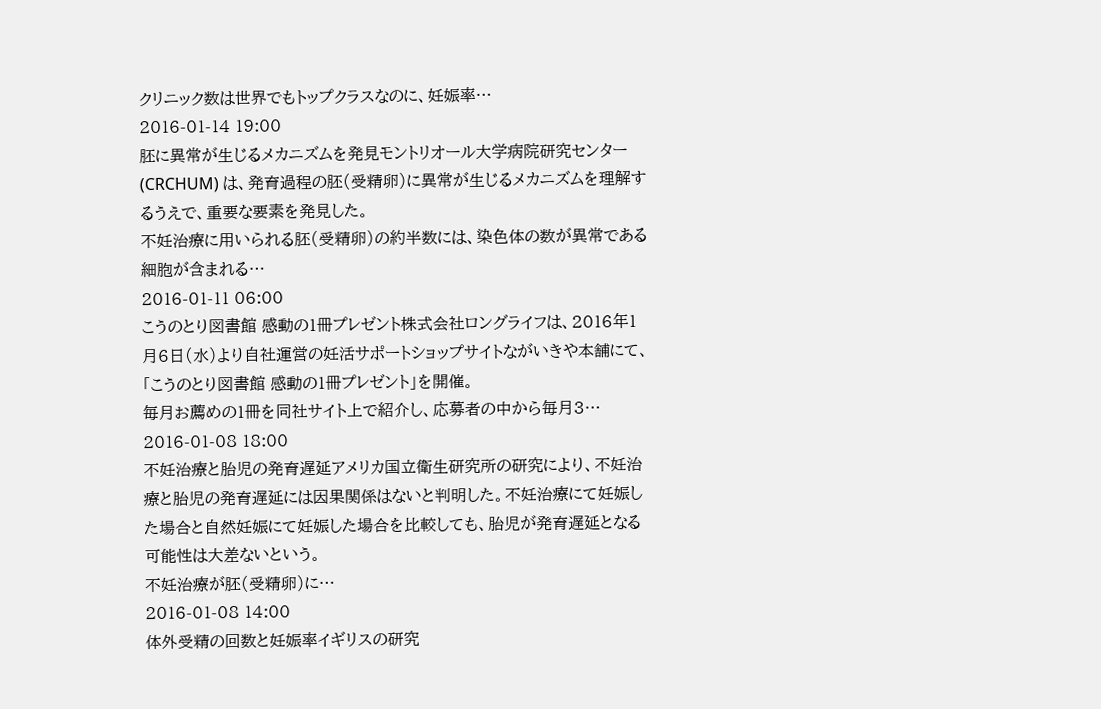クリニック数は世界でもトップクラスなのに、妊娠率…
2016-01-14 19:00
胚に異常が生じるメカニズムを発見モントリオール大学病院研究センター (CRCHUM) は、発育過程の胚(受精卵)に異常が生じるメカニズムを理解するうえで、重要な要素を発見した。
不妊治療に用いられる胚(受精卵)の約半数には、染色体の数が異常である細胞が含まれる…
2016-01-11 06:00
こうのとり図書館 感動の1冊プレゼント株式会社ロングライフは、2016年1月6日(水)より自社運営の妊活サポートショップサイトながいきや本舗にて、「こうのとり図書館 感動の1冊プレゼント」を開催。
毎月お薦めの1冊を同社サイト上で紹介し、応募者の中から毎月3…
2016-01-08 18:00
不妊治療と胎児の発育遅延アメリカ国立衛生研究所の研究により、不妊治療と胎児の発育遅延には因果関係はないと判明した。不妊治療にて妊娠した場合と自然妊娠にて妊娠した場合を比較しても、胎児が発育遅延となる可能性は大差ないという。
不妊治療が胚(受精卵)に…
2016-01-08 14:00
体外受精の回数と妊娠率イギリスの研究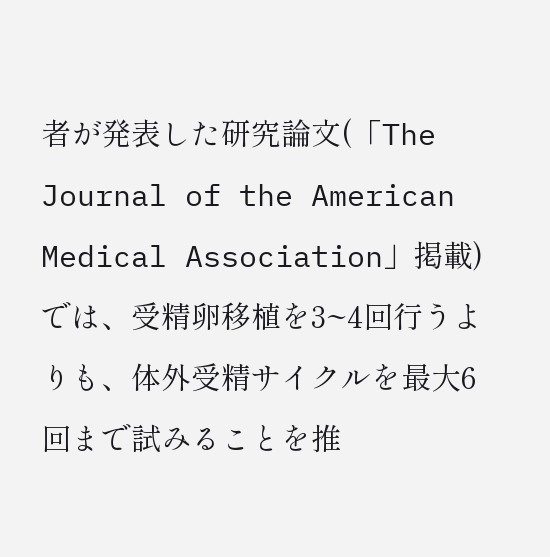者が発表した研究論文(「The Journal of the American Medical Association」掲載)では、受精卵移植を3~4回行うよりも、体外受精サイクルを最大6回まで試みることを推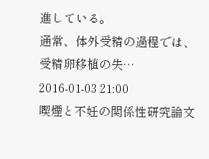進している。
通常、体外受精の過程では、受精卵移植の失…
2016-01-03 21:00
喫煙と不妊の関係性研究論文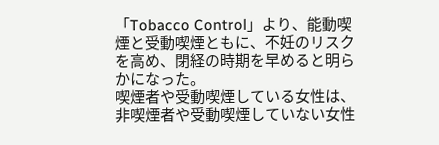「Tobacco Control」より、能動喫煙と受動喫煙ともに、不妊のリスクを高め、閉経の時期を早めると明らかになった。
喫煙者や受動喫煙している女性は、非喫煙者や受動喫煙していない女性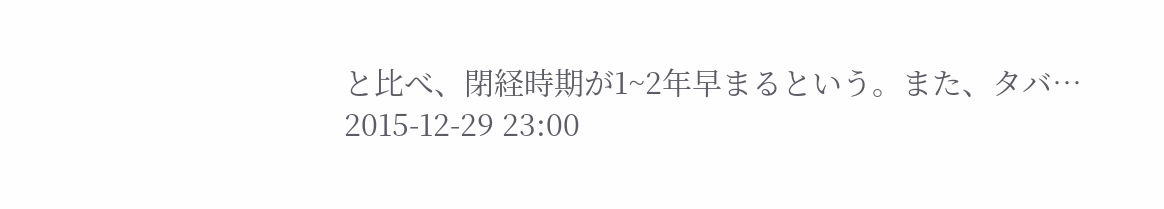と比べ、閉経時期が1~2年早まるという。また、タバ…
2015-12-29 23:00